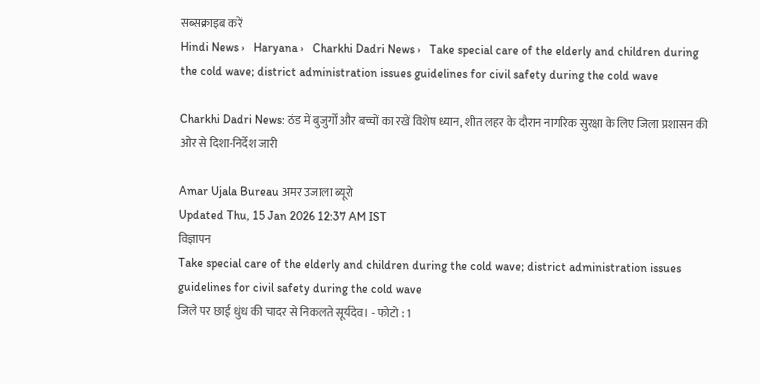सब्सक्राइब करें
Hindi News ›   Haryana ›   Charkhi Dadri News ›   Take special care of the elderly and children during the cold wave; district administration issues guidelines for civil safety during the cold wave

Charkhi Dadri News: ठंड में बुजुर्गों और बच्चों का रखें विशेष ध्यान, शीत लहर के दौरान नागरिक सुरक्षा के लिए जिला प्रशासन की ओर से दिशा-निर्देश जारी

Amar Ujala Bureau अमर उजाला ब्यूरो
Updated Thu, 15 Jan 2026 12:37 AM IST
विज्ञापन
Take special care of the elderly and children during the cold wave; district administration issues guidelines for civil safety during the cold wave
जिले पर छाई धुंध की चादर से निकलते सूर्यदेव। - फोटो : 1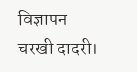विज्ञापन
चरखी दादरी।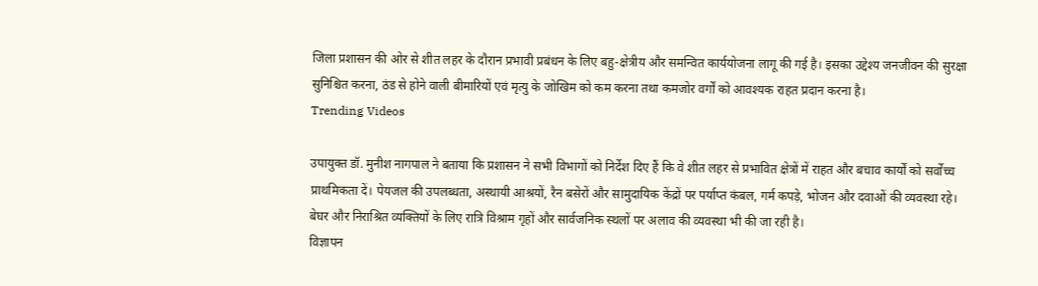जिला प्रशासन की ओर से शीत लहर के दौरान प्रभावी प्रबंधन के लिए बहु-क्षेत्रीय और समन्वित कार्ययोजना लागू की गई है। इसका उद्देश्य जनजीवन की सुरक्षा सुनिश्चित करना, ठंड से होने वाली बीमारियों एवं मृत्यु के जोखिम को कम करना तथा कमजोर वर्गों को आवश्यक राहत प्रदान करना है।
Trending Videos

उपायुक्त डॉ. मुनीश नागपाल ने बताया कि प्रशासन ने सभी विभागों को निर्देश दिए हैं कि वे शीत लहर से प्रभावित क्षेत्रों में राहत और बचाव कार्यों को सर्वोच्च प्राथमिकता दें। पेयजल की उपलब्धता, अस्थायी आश्रयों, रैन बसेरों और सामुदायिक केंद्रों पर पर्याप्त कंबल, गर्म कपड़े, भोजन और दवाओं की व्यवस्था रहे। बेघर और निराश्रित व्यक्तियों के लिए रात्रि विश्राम गृहों और सार्वजनिक स्थलों पर अलाव की व्यवस्था भी की जा रही है।
विज्ञापन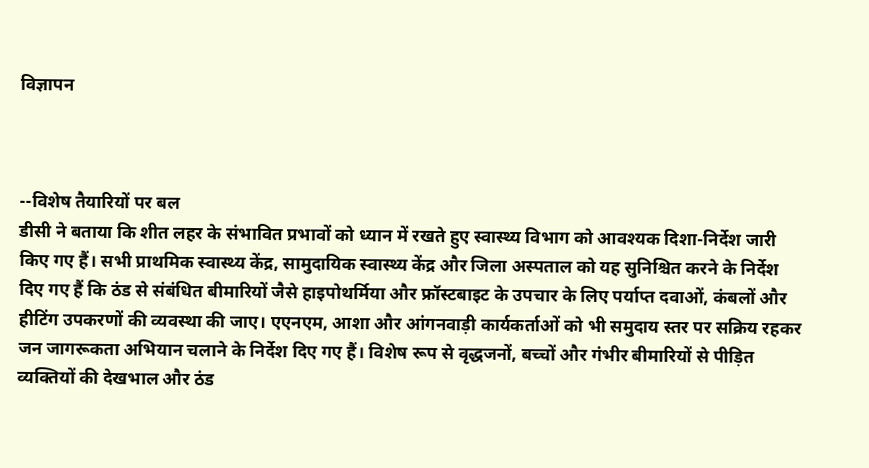विज्ञापन



--विशेष तैयारियों पर बल
डीसी ने बताया कि शीत लहर के संभावित प्रभावों को ध्यान में रखते हुए स्वास्थ्य विभाग को आवश्यक दिशा-निर्देश जारी किए गए हैं। सभी प्राथमिक स्वास्थ्य केंद्र, सामुदायिक स्वास्थ्य केंद्र और जिला अस्पताल को यह सुनिश्चित करने के निर्देश दिए गए हैं कि ठंड से संबंधित बीमारियों जैसे हाइपोथर्मिया और फ्रॉस्टबाइट के उपचार के लिए पर्याप्त दवाओं, कंबलों और हीटिंग उपकरणों की व्यवस्था की जाए। एएनएम, आशा और आंगनवाड़ी कार्यकर्ताओं को भी समुदाय स्तर पर सक्रिय रहकर जन जागरूकता अभियान चलाने के निर्देश दिए गए हैं। विशेष रूप से वृद्धजनों, बच्चों और गंभीर बीमारियों से पीड़ित व्यक्तियों की देखभाल और ठंड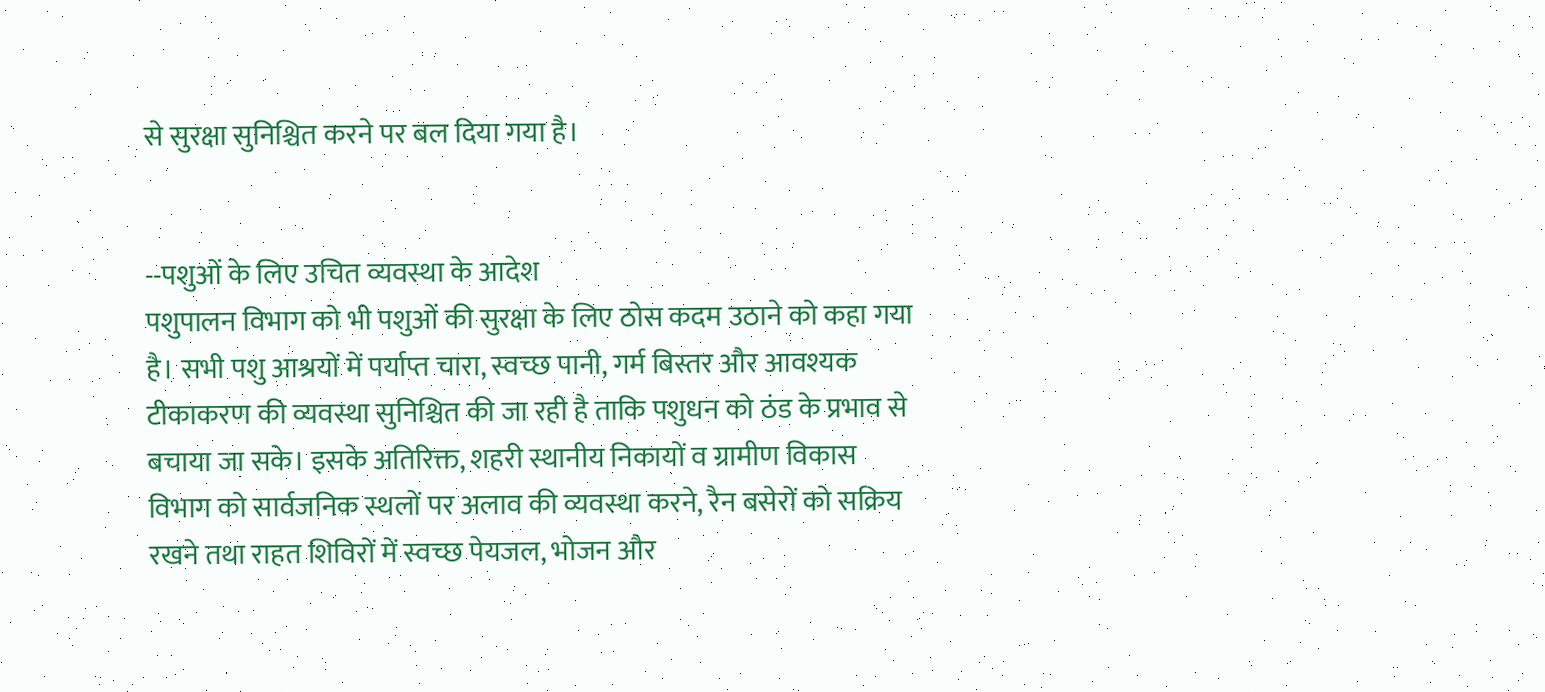से सुरक्षा सुनिश्चित करने पर बल दिया गया है।


--पशुओं के लिए उचित व्यवस्था के आदेश
पशुपालन विभाग को भी पशुओं की सुरक्षा के लिए ठोस कदम उठाने को कहा गया है। सभी पशु आश्रयों में पर्याप्त चारा, स्वच्छ पानी, गर्म बिस्तर और आवश्यक टीकाकरण की व्यवस्था सुनिश्चित की जा रही है ताकि पशुधन को ठंड के प्रभाव से बचाया जा सके। इसके अतिरिक्त, शहरी स्थानीय निकायों व ग्रामीण विकास विभाग को सार्वजनिक स्थलों पर अलाव की व्यवस्था करने, रैन बसेरों को सक्रिय रखने तथा राहत शिविरों में स्वच्छ पेयजल, भोजन और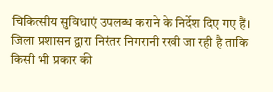चिकित्सीय सुविधाएं उपलब्ध कराने के निर्देश दिए गए हैं। जिला प्रशासन द्वारा निरंतर निगरानी रखी जा रही है ताकि किसी भी प्रकार की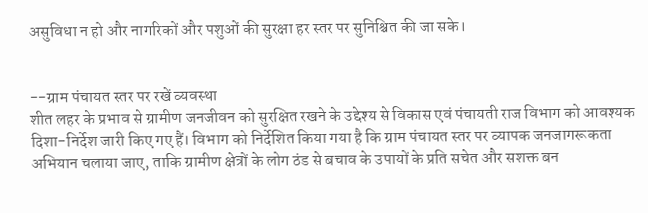असुविधा न हो और नागरिकों और पशुओं की सुरक्षा हर स्तर पर सुनिश्चित की जा सके।


--ग्राम पंचायत स्तर पर रखें व्यवस्था
शीत लहर के प्रभाव से ग्रामीण जनजीवन को सुरक्षित रखने के उद्देश्य से विकास एवं पंचायती राज विभाग को आवश्यक दिशा-निर्देश जारी किए गए हैं। विभाग को निर्देशित किया गया है कि ग्राम पंचायत स्तर पर व्यापक जनजागरूकता अभियान चलाया जाए, ताकि ग्रामीण क्षेत्रों के लोग ठंड से बचाव के उपायों के प्रति सचेत और सशक्त बन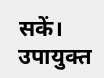सकें। उपायुक्त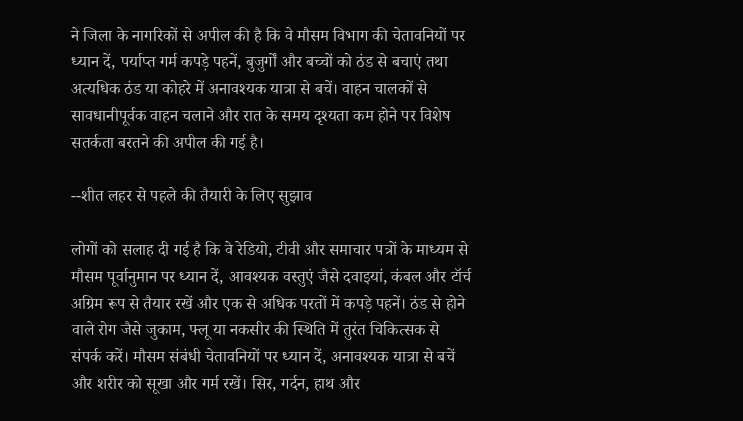ने जिला के नागरिकों से अपील की है कि वे मौसम विभाग की चेतावनियों पर ध्यान दें, पर्याप्त गर्म कपड़े पहनें, बुजुर्गों और बच्चों को ठंड से बचाएं तथा अत्यधिक ठंड या कोहरे में अनावश्यक यात्रा से बचें। वाहन चालकों से सावधानीपूर्वक वाहन चलाने और रात के समय दृश्यता कम होने पर विशेष सतर्कता बरतने की अपील की गई है।

--शीत लहर से पहले की तैयारी के लिए सुझाव

लोगों को सलाह दी गई है कि वे रेडियो, टीवी और समाचार पत्रों के माध्यम से मौसम पूर्वानुमान पर ध्यान दें, आवश्यक वस्तुएं जैसे दवाइयां, कंबल और टॉर्च अग्रिम रूप से तैयार रखें और एक से अधिक परतों में कपड़े पहनें। ठंड से होने वाले रोग जैसे जुकाम, फ्लू या नकसीर की स्थिति में तुरंत चिकित्सक से संपर्क करें। मौसम संबंधी चेतावनियों पर ध्यान दें, अनावश्यक यात्रा से बचें और शरीर को सूखा और गर्म रखें। सिर, गर्दन, हाथ और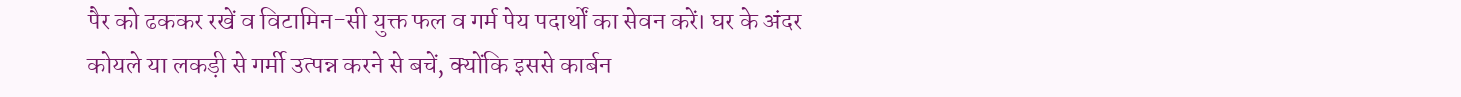पैर को ढककर रखें व विटामिन-सी युक्त फल व गर्म पेय पदार्थों का सेवन करें। घर के अंदर कोयले या लकड़ी से गर्मी उत्पन्न करने से बचें, क्योंकि इससे कार्बन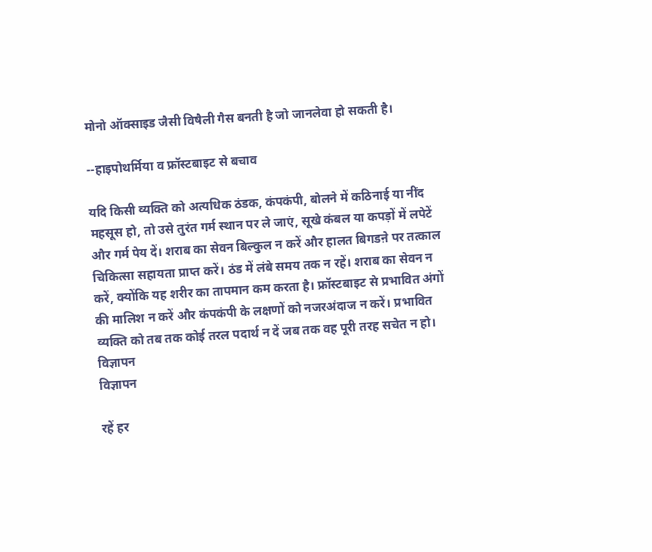मोनो ऑक्साइड जैसी विषैली गैस बनती है जो जानलेवा हो सकती है।

--हाइपोथर्मिया व फ्रॉस्टबाइट से बचाव

यदि किसी व्यक्ति को अत्यधिक ठंडक, कंपकंपी, बोलने में कठिनाई या नींद महसूस हो, तो उसे तुरंत गर्म स्थान पर ले जाएं, सूखे कंबल या कपड़ों में लपेटें और गर्म पेय दें। शराब का सेवन बिल्कुल न करें और हालत बिगडऩे पर तत्काल चिकित्सा सहायता प्राप्त करें। ठंड में लंबे समय तक न रहें। शराब का सेवन न करें, क्योंकि यह शरीर का तापमान कम करता है। फ्रॉस्टबाइट से प्रभावित अंगों की मालिश न करें और कंपकंपी के लक्षणों को नजरअंदाज न करें। प्रभावित व्यक्ति को तब तक कोई तरल पदार्थ न दें जब तक वह पूरी तरह सचेत न हो।
विज्ञापन
विज्ञापन

रहें हर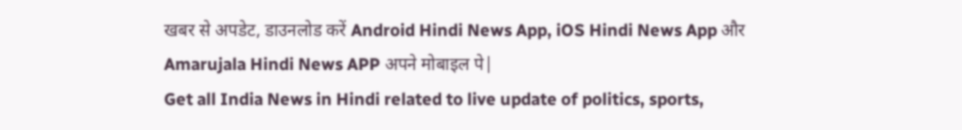खबर से अपडेट, डाउनलोड करें Android Hindi News App, iOS Hindi News App और Amarujala Hindi News APP अपने मोबाइल पे|
Get all India News in Hindi related to live update of politics, sports,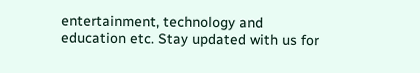entertainment, technology and education etc. Stay updated with us for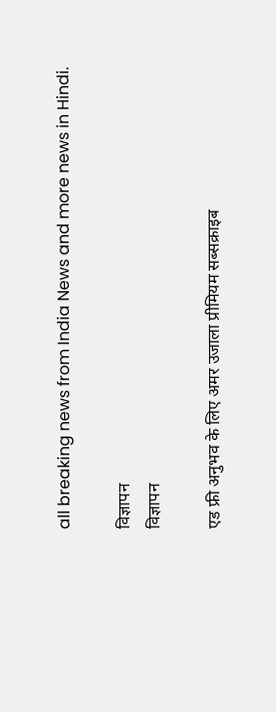all breaking news from India News and more news in Hindi.

विज्ञापन
विज्ञापन

एड फ्री अनुभव के लिए अमर उजाला प्रीमियम सब्सक्राइब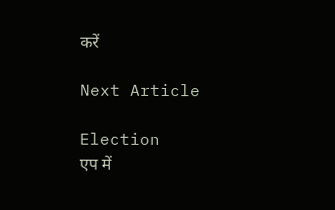करें

Next Article

Election
एप में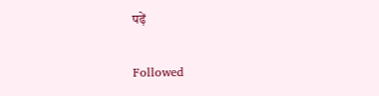पढ़ें

Followed